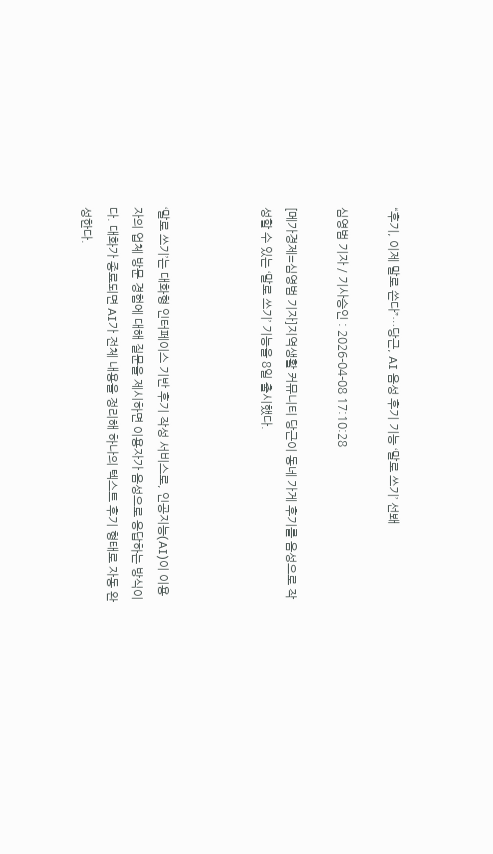“후기, 이제 말로 쓴다”…당근, AI 음성 후기 기능 ‘말로 쓰기’ 선봬

심영범 기자 / 기사승인 : 2026-04-08 17:10:28

[메가경제=심영범 기자]지역생활 커뮤니티 당근이 동네 가게 후기를 음성으로 작성할 수 있는 ‘말로 쓰기’ 기능을 8일 출시했다.



‘말로 쓰기’는 대화형 인터페이스 기반 후기 작성 서비스로, 인공지능(AI)이 이용자의 업체 방문 경험에 대해 질문을 제시하면 이용자가 음성으로 응답하는 방식이다. 대화가 종료되면 AI가 전체 내용을 정리해 하나의 텍스트 후기 형태로 자동 완성한다.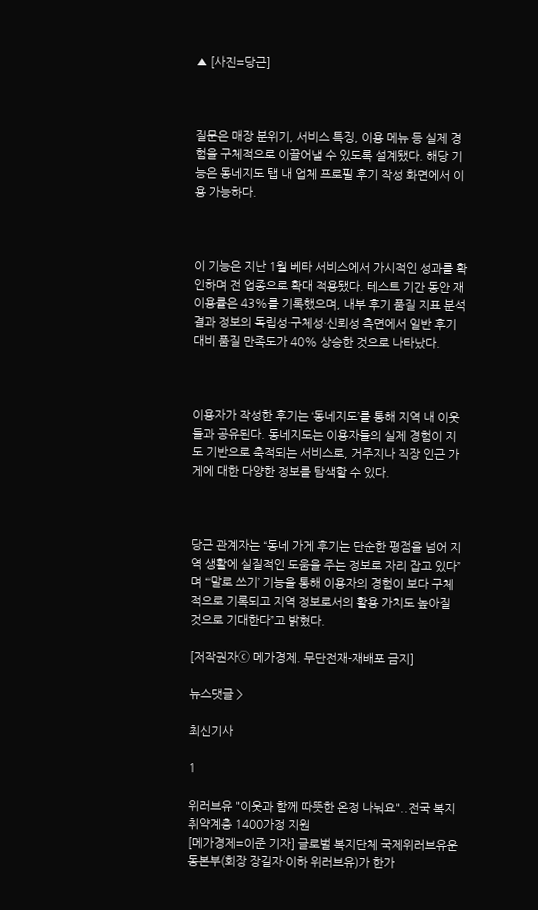▲ [사진=당근]



질문은 매장 분위기, 서비스 특징, 이용 메뉴 등 실제 경험을 구체적으로 이끌어낼 수 있도록 설계됐다. 해당 기능은 동네지도 탭 내 업체 프로필 후기 작성 화면에서 이용 가능하다.



이 기능은 지난 1월 베타 서비스에서 가시적인 성과를 확인하며 전 업종으로 확대 적용됐다. 테스트 기간 동안 재이용률은 43%를 기록했으며, 내부 후기 품질 지표 분석 결과 정보의 독립성·구체성·신뢰성 측면에서 일반 후기 대비 품질 만족도가 40% 상승한 것으로 나타났다.



이용자가 작성한 후기는 ‘동네지도’를 통해 지역 내 이웃들과 공유된다. 동네지도는 이용자들의 실제 경험이 지도 기반으로 축적되는 서비스로, 거주지나 직장 인근 가게에 대한 다양한 정보를 탐색할 수 있다.



당근 관계자는 “동네 가게 후기는 단순한 평점을 넘어 지역 생활에 실질적인 도움을 주는 정보로 자리 잡고 있다”며 “‘말로 쓰기’ 기능을 통해 이용자의 경험이 보다 구체적으로 기록되고 지역 정보로서의 활용 가치도 높아질 것으로 기대한다”고 밝혔다.

[저작권자ⓒ 메가경제. 무단전재-재배포 금지]

뉴스댓글 >

최신기사

1

위러브유 "이웃과 함께 따뜻한 온정 나눠요"..전국 복지취약계층 1400가정 지원
[메가경제=이준 기자] 글로벌 복지단체 국제위러브유운동본부(회장 장길자·이하 위러브유)가 한가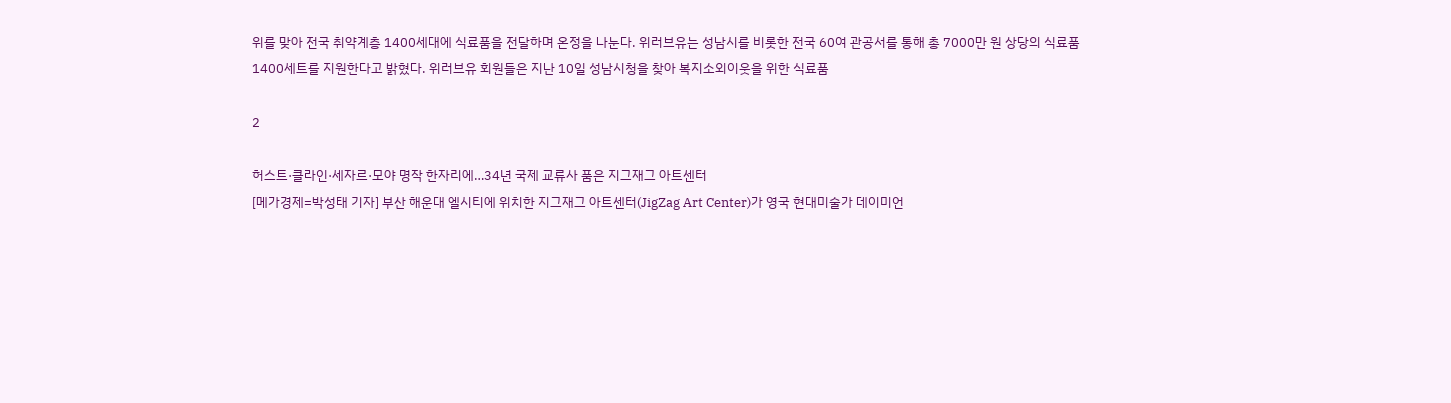위를 맞아 전국 취약계층 1400세대에 식료품을 전달하며 온정을 나눈다. 위러브유는 성남시를 비롯한 전국 60여 관공서를 통해 총 7000만 원 상당의 식료품 1400세트를 지원한다고 밝혔다. 위러브유 회원들은 지난 10일 성남시청을 찾아 복지소외이웃을 위한 식료품

2

허스트·클라인·세자르·모야 명작 한자리에…34년 국제 교류사 품은 지그재그 아트센터
[메가경제=박성태 기자] 부산 해운대 엘시티에 위치한 지그재그 아트센터(JigZag Art Center)가 영국 현대미술가 데이미언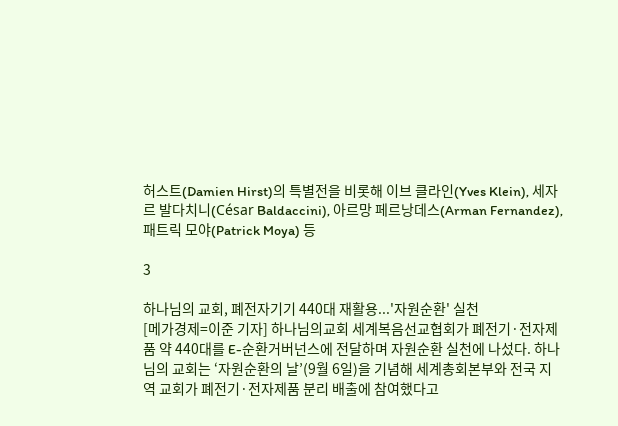허스트(Damien Hirst)의 특별전을 비롯해 이브 클라인(Yves Klein), 세자르 발다치니(César Baldaccini), 아르망 페르낭데스(Arman Fernandez), 패트릭 모야(Patrick Moya) 등

3

하나님의 교회, 폐전자기기 440대 재활용...'자원순환' 실천
[메가경제=이준 기자] 하나님의교회 세계복음선교협회가 폐전기·전자제품 약 440대를 E-순환거버넌스에 전달하며 자원순환 실천에 나섰다. 하나님의 교회는 ‘자원순환의 날’(9월 6일)을 기념해 세계총회본부와 전국 지역 교회가 폐전기·전자제품 분리 배출에 참여했다고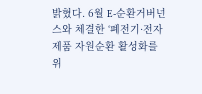밝혔다. 6월 E-순환거버넌스와 체결한 ‘폐전기·전자제품 자원순환 활성화를 위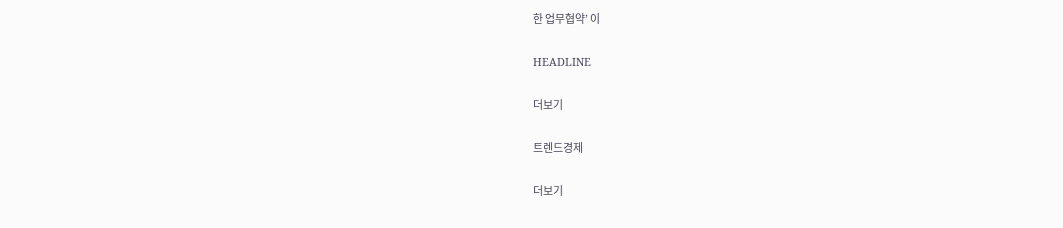한 업무협약’ 이

HEADLINE

더보기

트렌드경제

더보기